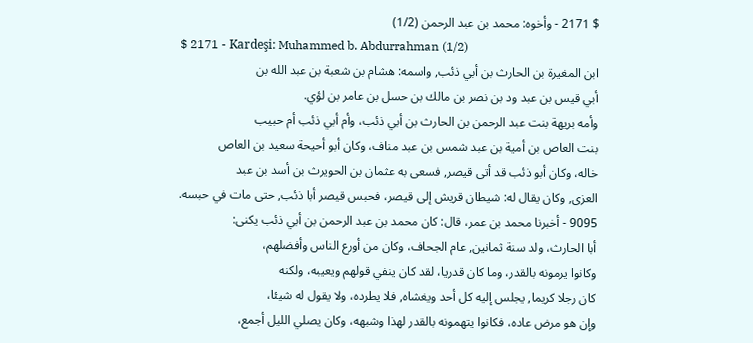$ 2171 - وأخوه: محمد بن عبد الرحمن (1/2)
$ 2171 - Kardeşi: Muhammed b. Abdurrahman (1/2)
ابن المغيرة بن الحارث بن أبي ذئب, واسمه: هشام بن شعبة بن عبد الله بن
أبي قيس بن عبد ود بن نصر بن مالك بن حسل بن عامر بن لؤي.
وأمه بريهة بنت عبد الرحمن بن الحارث بن أبي ذئب، وأم أبي ذئب أم حبيب
بنت العاص بن أمية بن عبد شمس بن عبد مناف، وكان أبو أحيحة سعيد بن العاص
خاله، وكان أبو ذئب قد أتى قيصر, فسعى به عثمان بن الحويرث بن أسد بن عبد
العزى, وكان يقال له: شيطان قريش إلى قيصر، فحبس قيصر أبا ذئب, حتى مات في حبسه.
9095 - أخبرنا محمد بن عمر، قال: كان محمد بن عبد الرحمن بن أبي ذئب يكنى:
أبا الحارث، ولد سنة ثمانين, عام الجحاف، وكان من أورع الناس وأفضلهم،
وكانوا يرمونه بالقدر، وما كان قدريا، لقد كان ينفي قولهم ويعيبه، ولكنه
كان رجلا كريما, يجلس إليه كل أحد ويغشاه, فلا يطرده، ولا يقول له شيئا،
وإن هو مرض عاده، فكانوا يتهمونه بالقدر لهذا وشبهه، وكان يصلي الليل أجمع،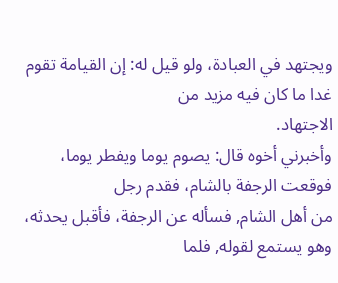ويجتهد في العبادة، ولو قيل له: إن القيامة تقوم غدا ما كان فيه مزيد من
الاجتهاد.
وأخبرني أخوه قال: يصوم يوما ويفطر يوما، فوقعت الرجفة بالشام، فقدم رجل
من أهل الشام, فسأله عن الرجفة، فأقبل يحدثه، وهو يستمع لقوله, فلما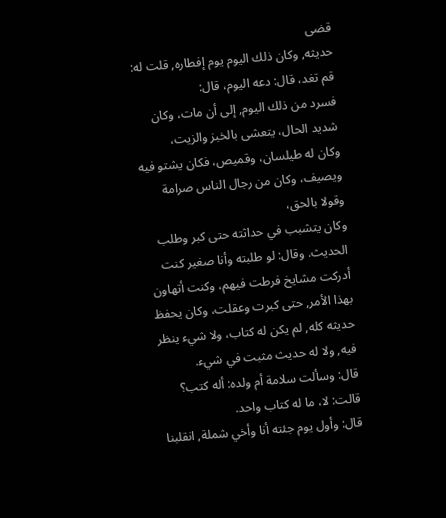قضى
حديثه, وكان ذلك اليوم يوم إفطاره, قلت له: قم تغد، قال: دعه اليوم، قال:
فسرد من ذلك اليوم, إلى أن مات، وكان شديد الحال، يتعشى بالخبز والزيت،
وكان له طيلسان، وقميص، فكان يشتو فيه ويصيف، وكان من رجال الناس صرامة
وقولا بالحق،
وكان يتشبب في حداثته حتى كبر وطلب الحديث. وقال: لو طلبته وأنا صغير كنت
أدركت مشايخ فرطت فيهم، وكنت أتهاون بهذا الأمر, حتى كبرت وعقلت، وكان يحفظ
حديثه كله, لم يكن له كتاب، ولا شيء ينظر فيه, ولا له حديث مثبت في شيء.
قال: وسألت سلامة أم ولده: أله كتب؟ قالت: لا، ما له كتاب واحد.
قال: وأول يوم جئته أنا وأخي شملة, انقلبنا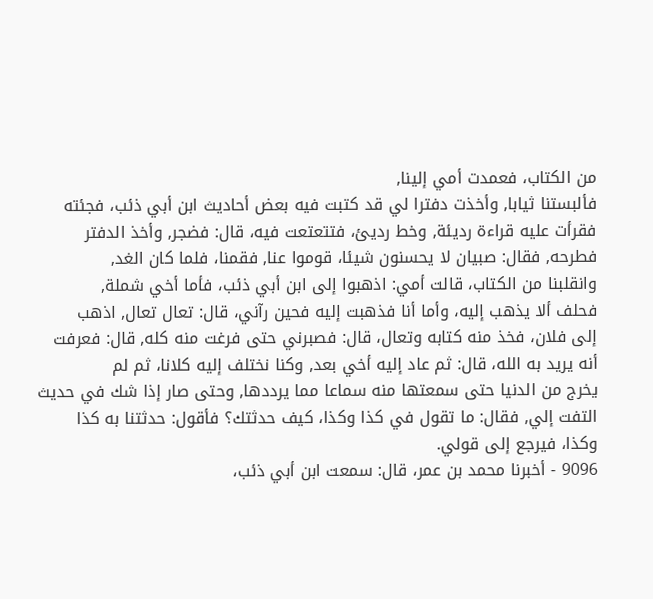من الكتاب، فعمدت أمي إلينا,
فألبستنا ثيابا, وأخذت دفترا لي قد كتبت فيه بعض أحاديث ابن أبي ذئب، فجئته
فقرأت عليه قراءة رديئة, وخط رديئ، فتتعتعت فيه، قال: فضجر, وأخذ الدفتر
فطرحه, فقال: صبيان لا يحسنون شيئا، قوموا عنا, فقمنا، فلما كان الغد,
وانقلبنا من الكتاب، قالت أمي: اذهبوا إلى ابن أبي ذئب، فأما أخي شملة,
فحلف ألا يذهب إليه، وأما أنا فذهبت إليه فحين رآني، قال: تعال تعال, اذهب
إلى فلان، فخذ منه كتابه وتعال، قال: فصبرني حتى فرغت منه كله, قال: فعرفت
أنه يريد به الله، قال: ثم عاد إليه أخي بعد, وكنا نختلف إليه كلانا، ثم لم
يخرج من الدنيا حتى سمعتها منه سماعا مما يرددها, وحتى صار إذا شك في حديث
التفت إلي, فقال: ما تقول في كذا وكذا، كيف حدثتك؟ فأقول: حدثتنا به كذا
وكذا، فيرجع إلى قولي.
9096 - أخبرنا محمد بن عمر، قال: سمعت ابن أبي ذئب،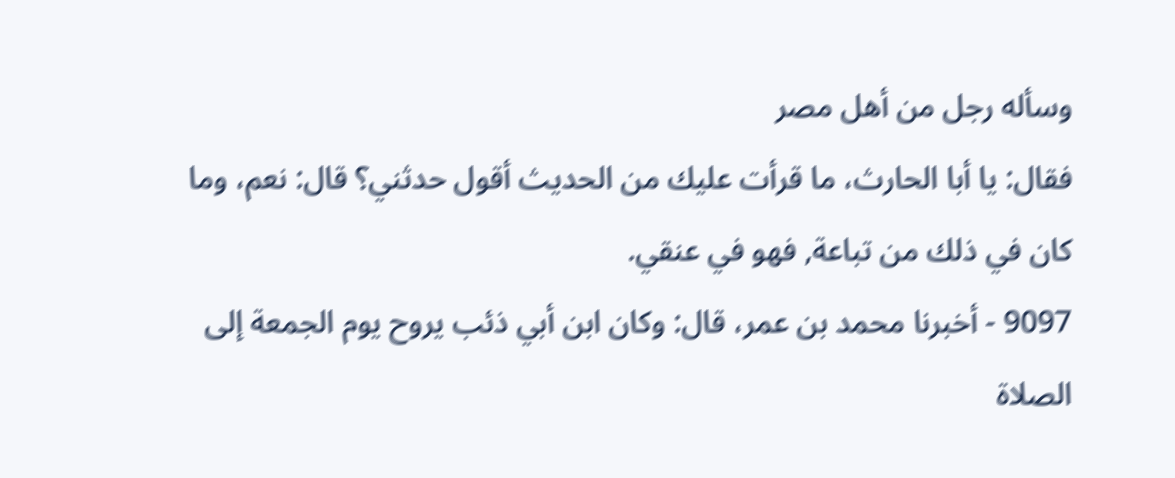وسأله رجل من أهل مصر
فقال: يا أبا الحارث، ما قرأت عليك من الحديث أقول حدثني؟ قال: نعم، وما
كان في ذلك من تباعة, فهو في عنقي.
9097 - أخبرنا محمد بن عمر، قال: وكان ابن أبي ذئب يروح يوم الجمعة إلى
الصلاة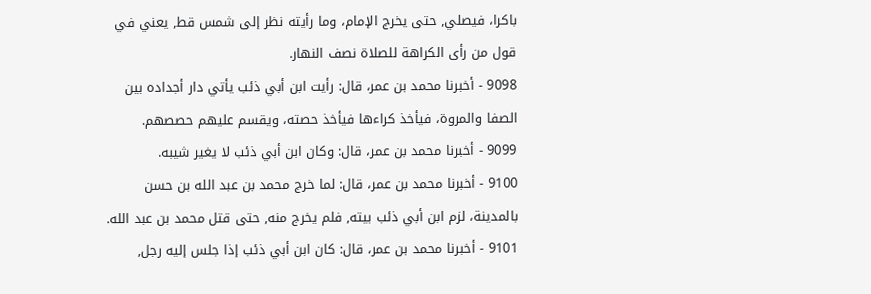باكرا، فيصلي, حتى يخرج الإمام، وما رأيته نظر إلى شمس قط, يعني في
قول من رأى الكراهة للصلاة نصف النهار.
9098 - أخبرنا محمد بن عمر، قال: رأيت ابن أبي ذئب يأتي دار أجداده بين
الصفا والمروة، فيأخذ كراءها فيأخذ حصته، ويقسم عليهم حصصهم.
9099 - أخبرنا محمد بن عمر، قال: وكان ابن أبي ذئب لا يغير شيبه.
9100 - أخبرنا محمد بن عمر، قال: لما خرج محمد بن عبد الله بن حسن
بالمدينة، لزم ابن أبي ذئب بيته, فلم يخرج منه, حتى قتل محمد بن عبد الله.
9101 - أخبرنا محمد بن عمر، قال: كان ابن أبي ذئب إذا جلس إليه رجل,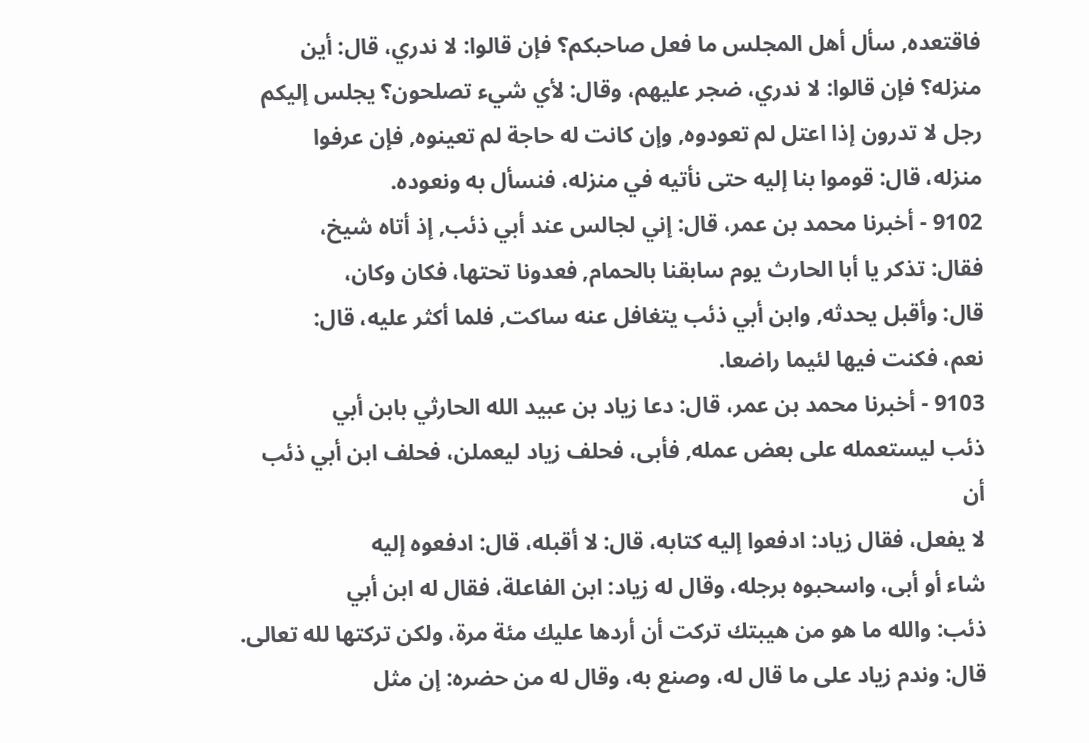فاقتعده, سأل أهل المجلس ما فعل صاحبكم؟ فإن قالوا: لا ندري، قال: أين
منزله؟ فإن قالوا: لا ندري، ضجر عليهم، وقال: لأي شيء تصلحون؟ يجلس إليكم
رجل لا تدرون إذا اعتل لم تعودوه, وإن كانت له حاجة لم تعينوه, فإن عرفوا
منزله، قال: قوموا بنا إليه حتى نأتيه في منزله، فنسأل به ونعوده.
9102 - أخبرنا محمد بن عمر، قال: إني لجالس عند أبي ذئب, إذ أتاه شيخ،
فقال: تذكر يا أبا الحارث يوم سابقنا بالحمام, فعدونا تحتها، فكان وكان،
قال: وأقبل يحدثه, وابن أبي ذئب يتغافل عنه ساكت, فلما أكثر عليه، قال:
نعم، فكنت فيها لئيما راضعا.
9103 - أخبرنا محمد بن عمر، قال: دعا زياد بن عبيد الله الحارثي بابن أبي
ذئب ليستعمله على بعض عمله, فأبى، فحلف زياد ليعملن، فحلف ابن أبي ذئب أن
لا يفعل، فقال زياد: ادفعوا إليه كتابه، قال: لا أقبله، قال: ادفعوه إليه
شاء أو أبى، واسحبوه برجله، وقال له زياد: ابن الفاعلة، فقال له ابن أبي
ذئب: والله ما هو من هيبتك تركت أن أردها عليك مئة مرة، ولكن تركتها لله تعالى.
قال: وندم زياد على ما قال له، وصنع به، وقال له من حضره: إن مثل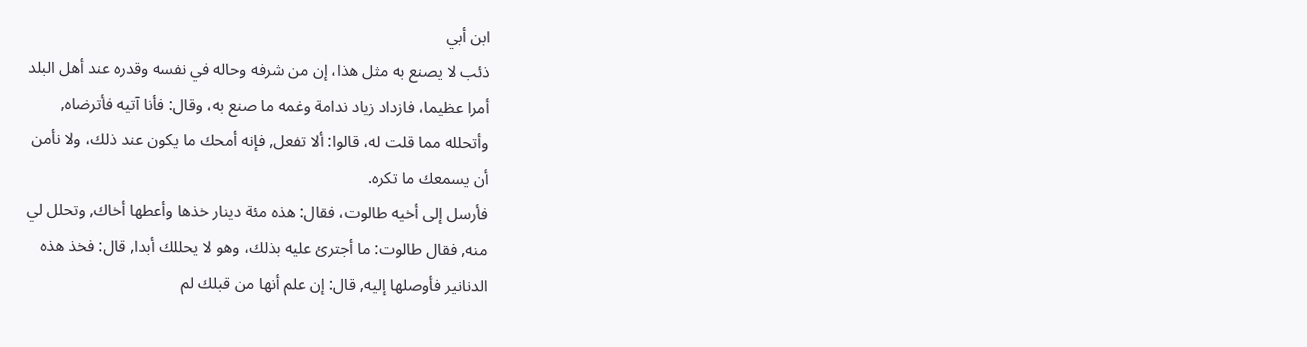ابن أبي
ذئب لا يصنع به مثل هذا، إن من شرفه وحاله في نفسه وقدره عند أهل البلد
أمرا عظيما، فازداد زياد ندامة وغمه ما صنع به، وقال: فأنا آتيه فأترضاه,
وأتحلله مما قلت له، قالوا: ألا تفعل, فإنه أمحك ما يكون عند ذلك، ولا نأمن
أن يسمعك ما تكره.
فأرسل إلى أخيه طالوت، فقال: هذه مئة دينار خذها وأعطها أخاك, وتحلل لي
منه, فقال طالوت: ما أجترئ عليه بذلك، وهو لا يحللك أبدا, قال: فخذ هذه
الدنانير فأوصلها إليه, قال: إن علم أنها من قبلك لم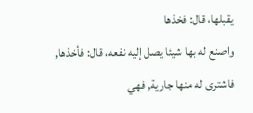يقبلها، قال: فخذها
واصنع له بها شيئا يصل إليه نفعه، قال: فأخذها, فاشترى له منها جارية, فهي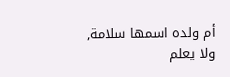أم ولده اسمها سلامة, ولا يعلم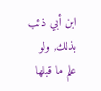ابن أبي ذئب بذلك, ولو علم ما قبلها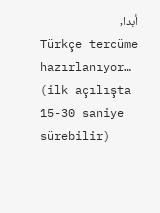أبدا,
Türkçe tercüme hazırlanıyor… (ilk açılışta 15-30 saniye sürebilir)